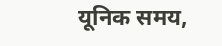यूनिक समय,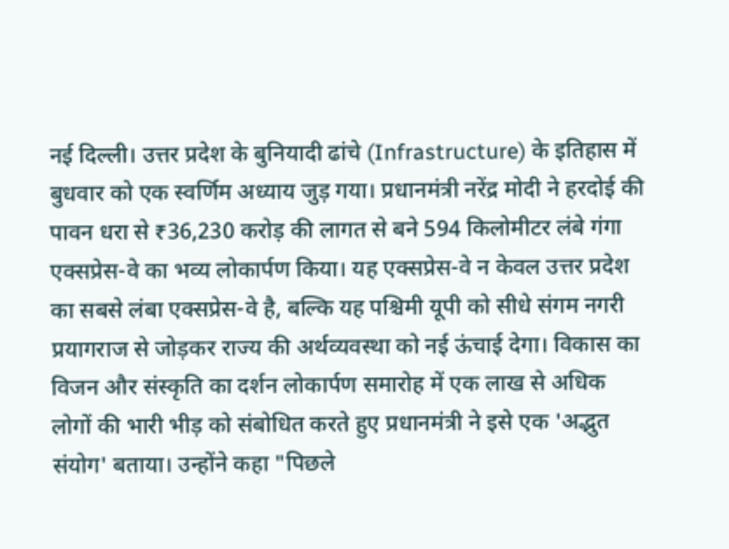नई दिल्ली। उत्तर प्रदेश के बुनियादी ढांचे (Infrastructure) के इतिहास में बुधवार को एक स्वर्णिम अध्याय जुड़ गया। प्रधानमंत्री नरेंद्र मोदी ने हरदोई की पावन धरा से ₹36,230 करोड़ की लागत से बने 594 किलोमीटर लंबे गंगा एक्सप्रेस-वे का भव्य लोकार्पण किया। यह एक्सप्रेस-वे न केवल उत्तर प्रदेश का सबसे लंबा एक्सप्रेस-वे है, बल्कि यह पश्चिमी यूपी को सीधे संगम नगरी प्रयागराज से जोड़कर राज्य की अर्थव्यवस्था को नई ऊंचाई देगा। विकास का विजन और संस्कृति का दर्शन लोकार्पण समारोह में एक लाख से अधिक लोगों की भारी भीड़ को संबोधित करते हुए प्रधानमंत्री ने इसे एक 'अद्भुत संयोग' बताया। उन्होंने कहा "पिछले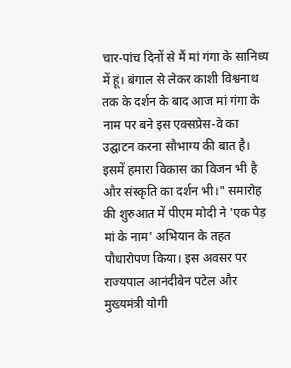चार-पांच दिनों से मैं मां गंगा के सानिध्य में हूं। बंगाल से लेकर काशी विश्वनाथ तक के दर्शन के बाद आज मां गंगा के नाम पर बने इस एक्सप्रेस-वे का उद्घाटन करना सौभाग्य की बात है। इसमें हमारा विकास का विजन भी है और संस्कृति का दर्शन भी।" समारोह की शुरुआत में पीएम मोदी ने 'एक पेड़ मां के नाम' अभियान के तहत पौधारोपण किया। इस अवसर पर राज्यपाल आनंदीबेन पटेल और मुख्यमंत्री योगी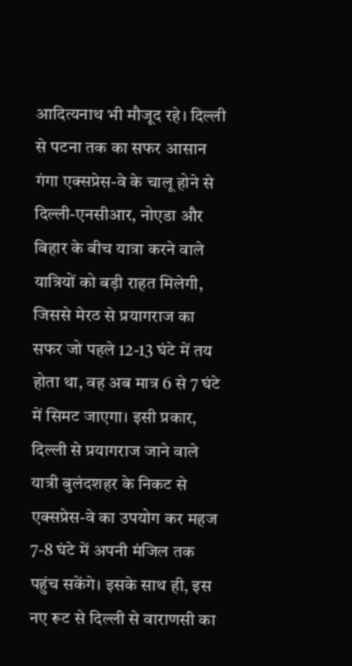आदित्यनाथ भी मौजूद रहे। दिल्ली से पटना तक का सफर आसान गंगा एक्सप्रेस-वे के चालू होने से दिल्ली-एनसीआर, नोएडा और बिहार के बीच यात्रा करने वाले यात्रियों को बड़ी राहत मिलेगी, जिससे मेरठ से प्रयागराज का सफर जो पहले 12-13 घंटे में तय होता था, वह अब मात्र 6 से 7 घंटे में सिमट जाएगा। इसी प्रकार, दिल्ली से प्रयागराज जाने वाले यात्री बुलंदशहर के निकट से एक्सप्रेस-वे का उपयोग कर महज 7-8 घंटे में अपनी मंजिल तक पहुंच सकेंगे। इसके साथ ही, इस नए रूट से दिल्ली से वाराणसी का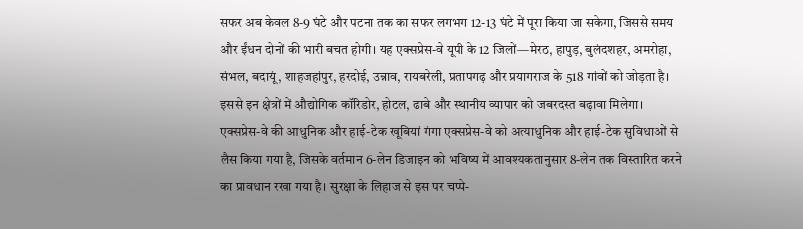सफर अब केवल 8-9 घंटे और पटना तक का सफर लगभग 12-13 घंटे में पूरा किया जा सकेगा, जिससे समय और ईंधन दोनों की भारी बचत होगी। यह एक्सप्रेस-वे यूपी के 12 जिलों—मेरठ, हापुड़, बुलंदशहर, अमरोहा, संभल, बदायूं, शाहजहांपुर, हरदोई, उन्नाव, रायबरेली, प्रतापगढ़ और प्रयागराज के 518 गांवों को जोड़ता है। इससे इन क्षेत्रों में औद्योगिक कॉरिडोर, होटल, ढाबे और स्थानीय व्यापार को जबरदस्त बढ़ावा मिलेगा। एक्सप्रेस-वे की आधुनिक और हाई-टेक खूबियां गंगा एक्सप्रेस-वे को अत्याधुनिक और हाई-टेक सुविधाओं से लैस किया गया है, जिसके वर्तमान 6-लेन डिजाइन को भविष्य में आवश्यकतानुसार 8-लेन तक विस्तारित करने का प्रावधान रखा गया है। सुरक्षा के लिहाज से इस पर चप्पे-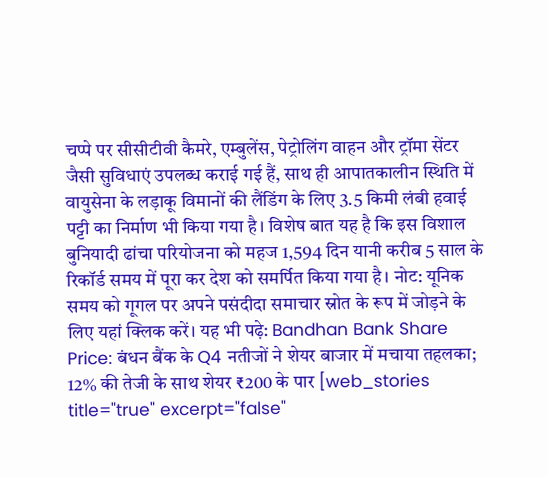चप्पे पर सीसीटीवी कैमरे, एम्बुलेंस, पेट्रोलिंग वाहन और ट्रॉमा सेंटर जैसी सुविधाएं उपलब्ध कराई गई हैं, साथ ही आपातकालीन स्थिति में वायुसेना के लड़ाकू विमानों की लैंडिंग के लिए 3.5 किमी लंबी हवाई पट्टी का निर्माण भी किया गया है। विशेष बात यह है कि इस विशाल बुनियादी ढांचा परियोजना को महज 1,594 दिन यानी करीब 5 साल के रिकॉर्ड समय में पूरा कर देश को समर्पित किया गया है। नोट: यूनिक समय को गूगल पर अपने पसंदीदा समाचार स्रोत के रूप में जोड़ने के लिए यहां क्लिक करें। यह भी पढ़े: Bandhan Bank Share Price: बंधन बैंक के Q4 नतीजों ने शेयर बाजार में मचाया तहलका; 12% की तेजी के साथ शेयर ₹200 के पार [web_stories title="true" excerpt="false"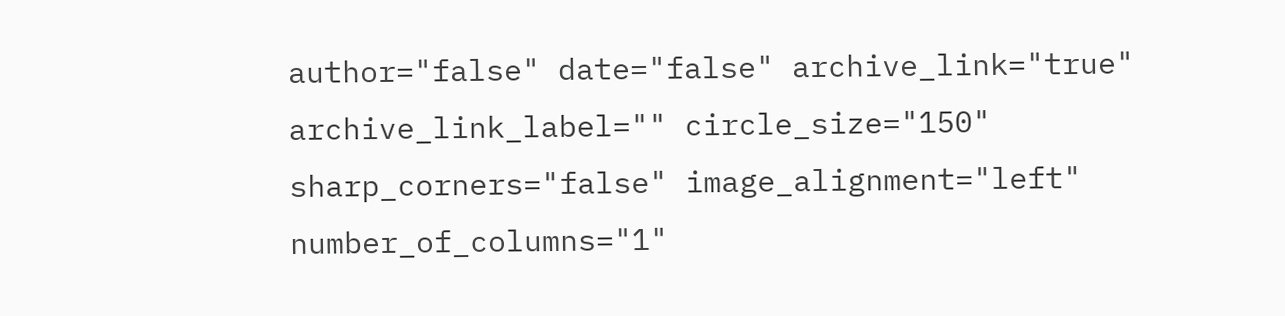author="false" date="false" archive_link="true" archive_link_label="" circle_size="150" sharp_corners="false" image_alignment="left" number_of_columns="1"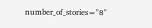number_of_stories="8"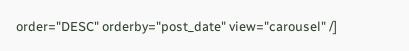order="DESC" orderby="post_date" view="carousel" /]